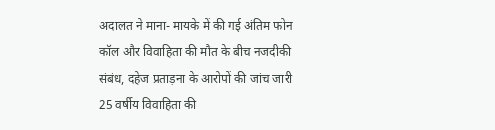अदालत ने माना- मायके में की गई अंतिम फोन कॉल और विवाहिता की मौत के बीच नजदीकी संबंध, दहेज प्रताड़ना के आरोपों की जांच जारी
25 वर्षीय विवाहिता की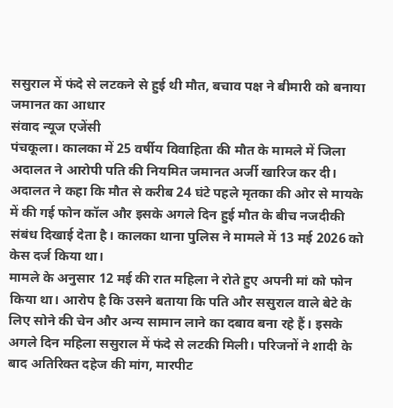ससुराल में फंदे से लटकने से हुई थी मौत, बचाव पक्ष ने बीमारी को बनाया जमानत का आधार
संवाद न्यूज एजेंसी
पंचकूला। कालका में 25 वर्षीय विवाहिता की मौत के मामले में जिला अदालत ने आरोपी पति की नियमित जमानत अर्जी खारिज कर दी। अदालत ने कहा कि मौत से करीब 24 घंटे पहले मृतका की ओर से मायके में की गई फोन कॉल और इसके अगले दिन हुई मौत के बीच नजदीकी संबंध दिखाई देता है। कालका थाना पुलिस ने मामले में 13 मई 2026 को केस दर्ज किया था।
मामले के अनुसार 12 मई की रात महिला ने रोते हुए अपनी मां को फोन किया था। आरोप है कि उसने बताया कि पति और ससुराल वाले बेटे के लिए सोने की चेन और अन्य सामान लाने का दबाव बना रहे हैं। इसके अगले दिन महिला ससुराल में फंदे से लटकी मिली। परिजनों ने शादी के बाद अतिरिक्त दहेज की मांग, मारपीट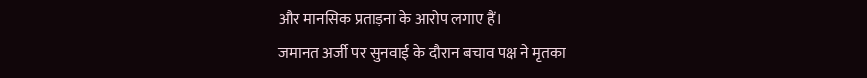और मानसिक प्रताड़ना के आरोप लगाए हैं।
जमानत अर्जी पर सुनवाई के दौरान बचाव पक्ष ने मृतका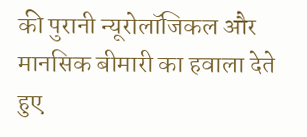की पुरानी न्यूरोलॉजिकल और मानसिक बीमारी का हवाला देते हुए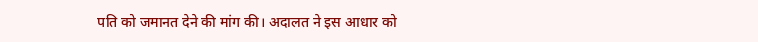पति को जमानत देने की मांग की। अदालत ने इस आधार को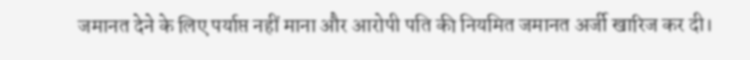जमानत देने के लिए पर्याप्त नहीं माना और आरोपी पति की नियमित जमानत अर्जी खारिज कर दी।